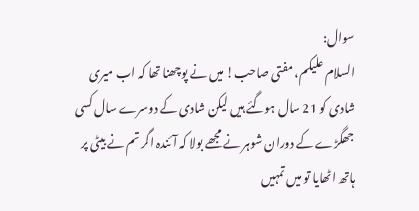سوال:
السلام علیکم، مفتی صاحب! میں نے پوچھنا تھا کہ اب میری شادی کو 21 سال ہوگئے ہیں لیکن شادی کے دوسرے سال کسی جھگڑے کے دوران شوہر نے مجھے بولا کہ آئندہ اگر تم نے بیٹی پر ہاتھ اٹھایا تو میں تمہیں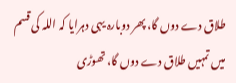طلاق دے دوں گا، پھر دوبارہ یہی دہرایا کہ اللہ کی قسم میں تمہیں طلاق دے دوں گا، تھوڑی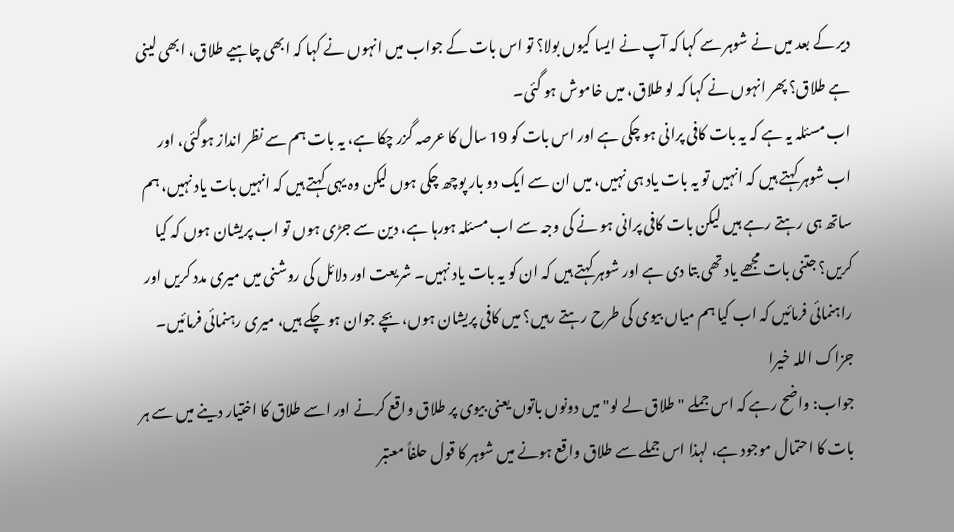دیر کے بعد میں نے شوہر سے کہا کہ آپ نے ایسا کیوں بولا؟ تو اس بات کے جواب میں انہوں نے کہا کہ ابھی چاہیے طلاق، ابھی لینی ہے طلاق؟ پھر انہوں نے کہا کہ لو طلاق، میں خاموش ہو گئی۔
اب مسئلہ یہ ہے کہ یہ بات کافی پرانی ہو چکی ہے اور اس بات کو 19 سال کا عرصہ گزر چکا ہے، یہ بات ہم سے نظر انداز ہوگئی، اور اب شوہر کہتے ہیں کہ انہیں تو یہ بات یاد ہی نہیں، میں ان سے ایک دو بار پوچھ چکی ہوں لیکن وہ یہی کہتے ہیں کہ انہیں بات یاد نہیں، ہم ساتھ ہی رہتے رہے ہیں لیکن بات کافی پرانی ہو نے کی وجہ سے اب مسئلہ ہورہا ہے، دین سے جڑی ہوں تو اب پریشان ہوں کہ کیا کریں؟ جتنی بات مجھے یاد تھی بتا دی ہے اور شوہر کہتے ہیں کہ ان کو یہ بات یاد نہیں۔ شریعت اور دلائل کی روشنی میں میری مدد کریں اور راہنمائی فرمائیں کہ اب کیا ہم میاں بیوی کی طرح رہتے رہیں؟ میں کافی پریشان ہوں، بچے جوان ہو چکے ہیں، میری رہنمائی فرمائیں۔ جزاک اللہ خیرا
جواب: واضح رہے کہ اس جملے "طلاق لے لو" میں دونوں باتوں یعنی بیوی پر طلاق واقع کرنے اور اسے طلاق کا اختیار دینے میں سے ہر بات کا احتمال موجود ہے، لہذا اس جملے سے طلاق واقع ہونے میں شوہر کا قول حلفاً معتبر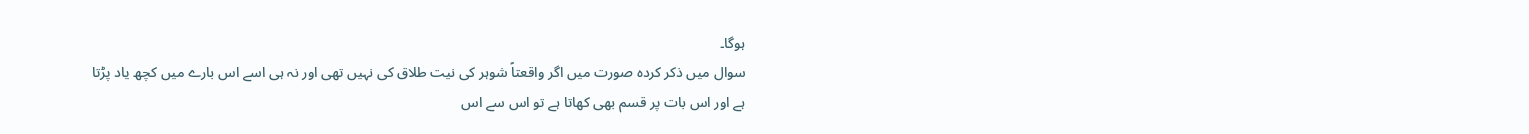ہوگا۔
سوال میں ذکر کردہ صورت میں اگر واقعتاً شوہر کی نیت طلاق کی نہیں تھی اور نہ ہی اسے اس بارے میں کچھ یاد پڑتا ہے اور اس بات پر قسم بھی کھاتا ہے تو اس سے اس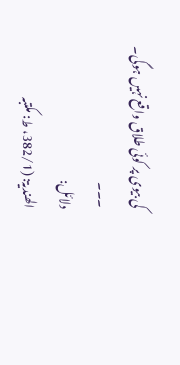کی بیوی پر کوئی طلاق واقع نہیں ہوگی۔
۔۔۔
دلائل:
الھندیۃ: (382/1، ط: مکتبہ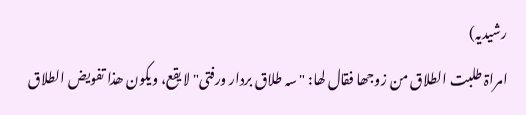رشیدیہ)
امراۃ طلبت الطلاق من زوجھا فقال لھا: "سہ طلاق بردار ورفتی" لا یقع، ویکون ھذا تفویض الطلاق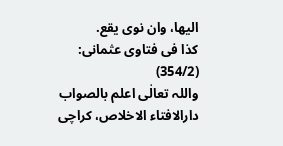الیھا، وان نوی یقع.
کذا فی فتاوی عثمانی: (354/2)
واللہ تعالٰی اعلم بالصواب
دارالافتاء الاخلاص، کراچی